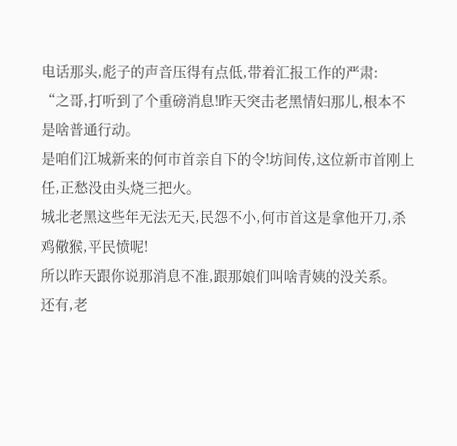电话那头,彪子的声音压得有点低,带着汇报工作的严肃:
“之哥,打听到了个重磅消息!昨天突击老黑情妇那儿,根本不是啥普通行动。
是咱们江城新来的何市首亲自下的令!坊间传,这位新市首刚上任,正愁没由头烧三把火。
城北老黑这些年无法无天,民怨不小,何市首这是拿他开刀,杀鸡儆猴,平民愤呢!
所以昨天跟你说那消息不准,跟那娘们叫啥青姨的没关系。
还有,老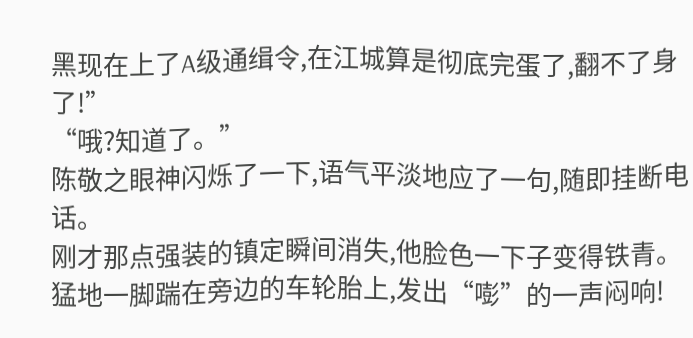黑现在上了A级通缉令,在江城算是彻底完蛋了,翻不了身了!”
“哦?知道了。”
陈敬之眼神闪烁了一下,语气平淡地应了一句,随即挂断电话。
刚才那点强装的镇定瞬间消失,他脸色一下子变得铁青。
猛地一脚踹在旁边的车轮胎上,发出“嘭”的一声闷响!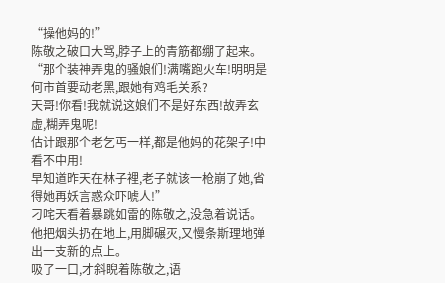“操他妈的!”
陈敬之破口大骂,脖子上的青筋都绷了起来。
“那个装神弄鬼的骚娘们!满嘴跑火车!明明是何市首要动老黑,跟她有鸡毛关系?
天哥!你看!我就说这娘们不是好东西!故弄玄虚,糊弄鬼呢!
估计跟那个老乞丐一样,都是他妈的花架子!中看不中用!
早知道昨天在林子裡,老子就该一枪崩了她,省得她再妖言惑众吓唬人!”
刁咤天看着暴跳如雷的陈敬之,没急着说话。
他把烟头扔在地上,用脚碾灭,又慢条斯理地弹出一支新的点上。
吸了一口,才斜睨着陈敬之,语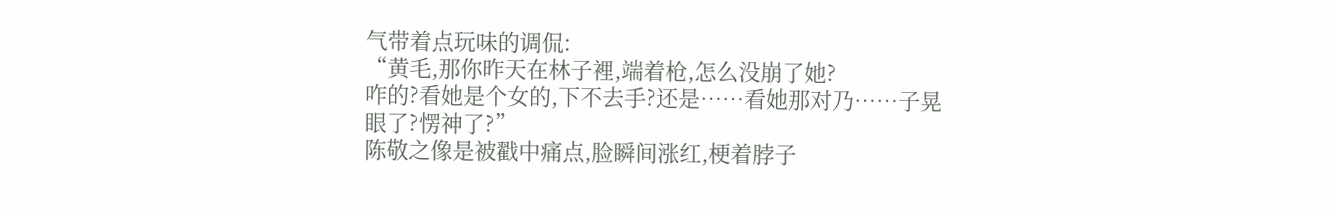气带着点玩味的调侃:
“黄毛,那你昨天在林子裡,端着枪,怎么没崩了她?
咋的?看她是个女的,下不去手?还是……看她那对乃……子晃眼了?愣神了?”
陈敬之像是被戳中痛点,脸瞬间涨红,梗着脖子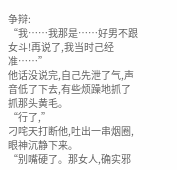争辩:
“我……我那是……好男不跟女斗!再说了,我当时己经准……”
他话没说完,自己先泄了气,声音低了下去,有些烦躁地抓了抓那头黄毛。
“行了,”
刁咤天打断他,吐出一串烟圈,眼神沉静下来。
“别嘴硬了。那女人,确实邪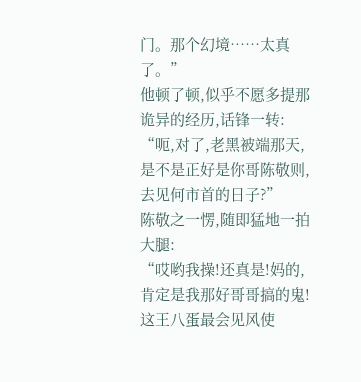门。那个幻境……太真了。”
他顿了顿,似乎不愿多提那诡异的经历,话锋一转:
“呃,对了,老黑被端那天,是不是正好是你哥陈敬则,去见何市首的日子?”
陈敬之一愣,随即猛地一拍大腿:
“哎哟我操!还真是!妈的,肯定是我那好哥哥搞的鬼!
这王八蛋最会见风使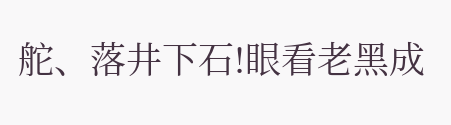舵、落井下石!眼看老黑成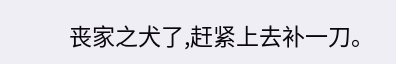丧家之犬了,赶紧上去补一刀。